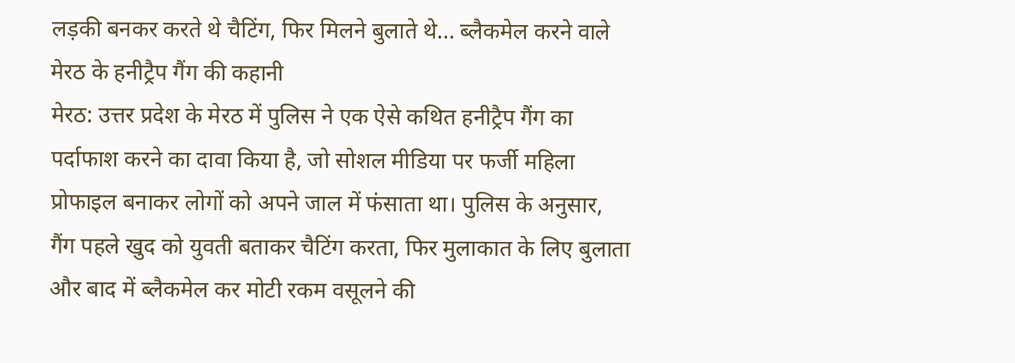लड़की बनकर करते थे चैटिंग, फिर मिलने बुलाते थे... ब्लैकमेल करने वाले मेरठ के हनीट्रैप गैंग की कहानी
मेरठ: उत्तर प्रदेश के मेरठ में पुलिस ने एक ऐसे कथित हनीट्रैप गैंग का पर्दाफाश करने का दावा किया है, जो सोशल मीडिया पर फर्जी महिला प्रोफाइल बनाकर लोगों को अपने जाल में फंसाता था। पुलिस के अनुसार, गैंग पहले खुद को युवती बताकर चैटिंग करता, फिर मुलाकात के लिए बुलाता और बाद में ब्लैकमेल कर मोटी रकम वसूलने की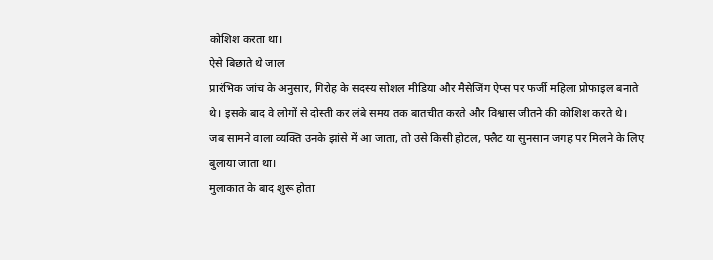कोशिश करता था।
ऐसे बिछाते थे जाल
प्रारंभिक जांच के अनुसार, गिरोह के सदस्य सोशल मीडिया और मैसेजिंग ऐप्स पर फर्जी महिला प्रोफाइल बनाते थे। इसके बाद वे लोगों से दोस्ती कर लंबे समय तक बातचीत करते और विश्वास जीतने की कोशिश करते थे।
जब सामने वाला व्यक्ति उनके झांसे में आ जाता, तो उसे किसी होटल, फ्लैट या सुनसान जगह पर मिलने के लिए बुलाया जाता था।
मुलाकात के बाद शुरू होता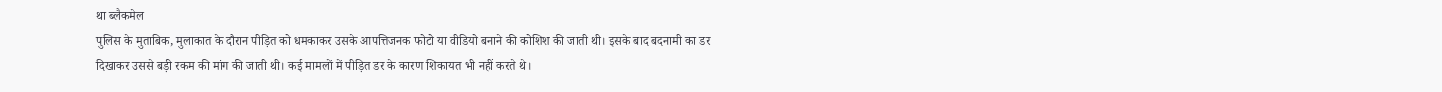था ब्लैकमेल
पुलिस के मुताबिक, मुलाकात के दौरान पीड़ित को धमकाकर उसके आपत्तिजनक फोटो या वीडियो बनाने की कोशिश की जाती थी। इसके बाद बदनामी का डर दिखाकर उससे बड़ी रकम की मांग की जाती थी। कई मामलों में पीड़ित डर के कारण शिकायत भी नहीं करते थे।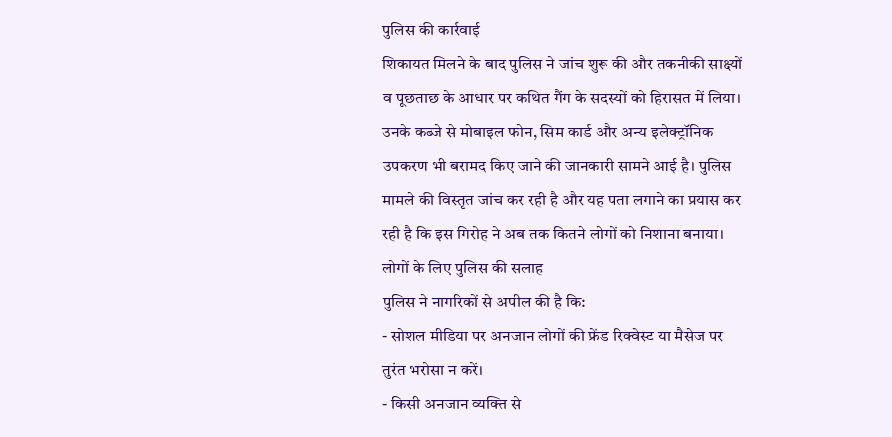पुलिस की कार्रवाई
शिकायत मिलने के बाद पुलिस ने जांच शुरू की और तकनीकी साक्ष्यों व पूछताछ के आधार पर कथित गैंग के सदस्यों को हिरासत में लिया। उनके कब्जे से मोबाइल फोन, सिम कार्ड और अन्य इलेक्ट्रॉनिक उपकरण भी बरामद किए जाने की जानकारी सामने आई है। पुलिस मामले की विस्तृत जांच कर रही है और यह पता लगाने का प्रयास कर रही है कि इस गिरोह ने अब तक कितने लोगों को निशाना बनाया।
लोगों के लिए पुलिस की सलाह
पुलिस ने नागरिकों से अपील की है कि:
- सोशल मीडिया पर अनजान लोगों की फ्रेंड रिक्वेस्ट या मैसेज पर तुरंत भरोसा न करें।
- किसी अनजान व्यक्ति से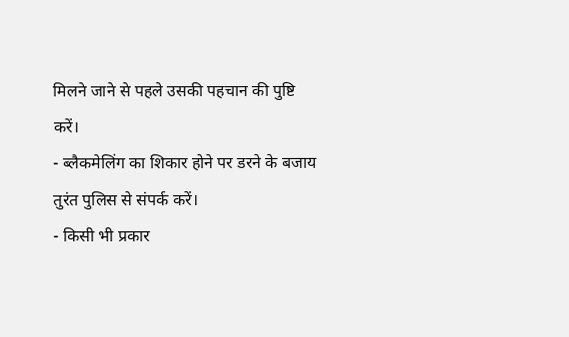मिलने जाने से पहले उसकी पहचान की पुष्टि करें।
- ब्लैकमेलिंग का शिकार होने पर डरने के बजाय तुरंत पुलिस से संपर्क करें।
- किसी भी प्रकार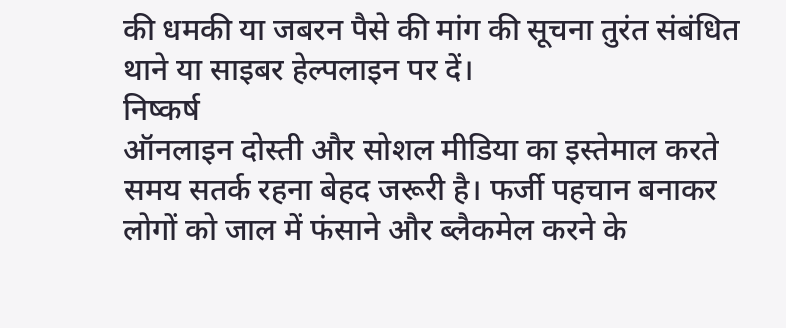की धमकी या जबरन पैसे की मांग की सूचना तुरंत संबंधित थाने या साइबर हेल्पलाइन पर दें।
निष्कर्ष
ऑनलाइन दोस्ती और सोशल मीडिया का इस्तेमाल करते समय सतर्क रहना बेहद जरूरी है। फर्जी पहचान बनाकर लोगों को जाल में फंसाने और ब्लैकमेल करने के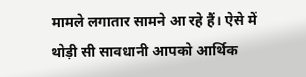मामले लगातार सामने आ रहे हैं। ऐसे में थोड़ी सी सावधानी आपको आर्थिक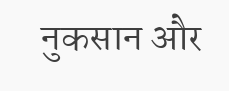नुकसान और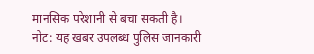मानसिक परेशानी से बचा सकती है।
नोट: यह खबर उपलब्ध पुलिस जानकारी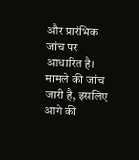और प्रारंभिक जांच पर आधारित है। मामले की जांच जारी है, इसलिए आगे की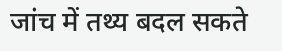जांच में तथ्य बदल सकते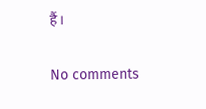हैं।

No comments